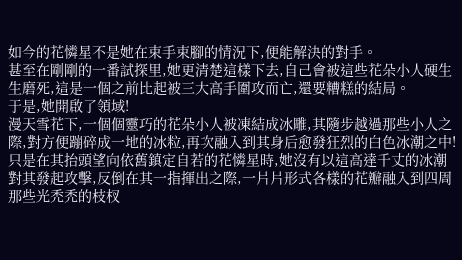如今的花憐星不是她在束手束腳的情況下,便能解決的對手。
甚至在剛剛的一番試探里,她更清楚這樣下去,自己會被這些花朵小人硬生生磨死,這是一個之前比起被三大高手圍攻而亡,還要糟糕的結局。
于是,她開啟了領域!
漫天雪花下,一個個靈巧的花朵小人被凍結成冰雕,其隨步越過那些小人之際,對方便蹦碎成一地的冰粒,再次融入到其身后愈發狂烈的白色冰潮之中!
只是在其抬頭望向依舊鎮定自若的花憐星時,她沒有以這高達千丈的冰潮對其發起攻擊,反倒在其一指揮出之際,一片片形式各樣的花瓣融入到四周那些光禿禿的枝杈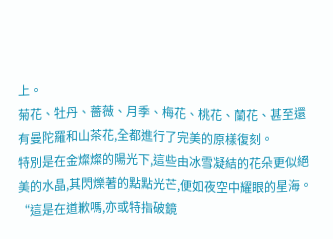上。
菊花、牡丹、薔薇、月季、梅花、桃花、蘭花、甚至還有曼陀羅和山茶花,全都進行了完美的原樣復刻。
特別是在金燦燦的陽光下,這些由冰雪凝結的花朵更似絕美的水晶,其閃爍著的點點光芒,便如夜空中耀眼的星海。
“這是在道歉嗎,亦或特指破鏡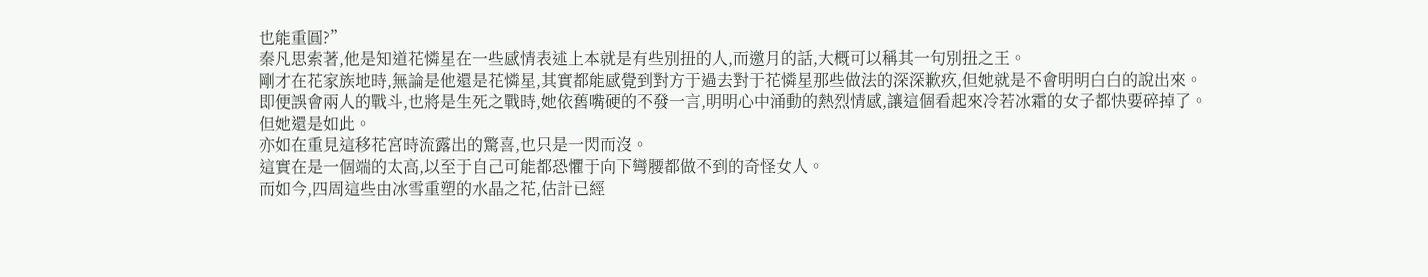也能重圓?”
秦凡思索著,他是知道花憐星在一些感情表述上本就是有些別扭的人,而邀月的話,大概可以稱其一句別扭之王。
剛才在花家族地時,無論是他還是花憐星,其實都能感覺到對方于過去對于花憐星那些做法的深深歉疚,但她就是不會明明白白的說出來。
即便誤會兩人的戰斗,也將是生死之戰時,她依舊嘴硬的不發一言,明明心中涌動的熱烈情感,讓這個看起來冷若冰霜的女子都快要碎掉了。
但她還是如此。
亦如在重見這移花宮時流露出的驚喜,也只是一閃而沒。
這實在是一個端的太高,以至于自己可能都恐懼于向下彎腰都做不到的奇怪女人。
而如今,四周這些由冰雪重塑的水晶之花,估計已經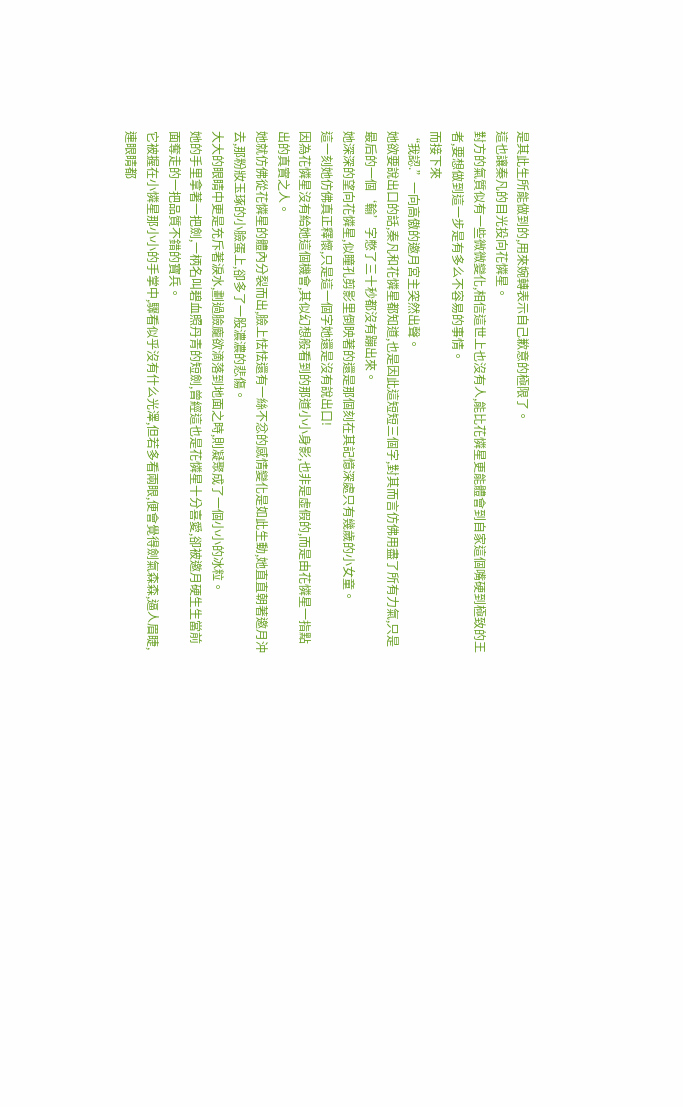是其此生所能做到的,用來婉轉表示自己歉意的極限了。
這也讓秦凡的目光投向花憐星。
對方的氣質似有一些微微變化,相信這世上也沒有人,能比花憐星更能體會到自家這個嘴硬到極致的王者,要想做到這一步是有多么不容易的事情。
而接下來
“我認.”一向高傲的邀月宮主突然出聲。
她欲要說出口的話,秦凡和花憐星都知道,也是因此這短短三個字,對其而言仿佛用盡了所有力氣,只是最后的一個‘輸’字憋了三十秒都沒有蹦出來。
她深深的望向花憐星,似瞳孔剪影里倒映著的還是那個刻在其記憶深處只有幾歲的小女童。
這一刻她仿佛真正釋懷,只是這一個字她還是沒有說出口!
因為花憐星沒有給她這個機會,其似幻想般看到的那道小小身影,也非是虛假的,而是由花憐星一指點出的真實之人。
她就仿佛從花憐星的體內分裂而出,臉上怯怯還有一絲不忿的感情變化是如此生動,她直直朝著邀月沖去,那粉妝玉琢的小臉蛋上,卻多了一股濃濃的悲傷。
大大的眼睛中更是充斥著淚水,劃過臉龐欲滴落到地面之時,則凝聚成了一個小小的冰粒。
她的手里拿著一把劍,一柄名叫碧血照丹青的短劍,曾經這也是花憐星十分喜愛,卻被邀月硬生生當前面奪走的一把品質不錯的寶兵。
它被握在小憐星那小小的手掌中,驟看似乎沒有什么光澤,但若多看兩眼,便會覺得劍氣森森,逼人眉睫,連眼睛都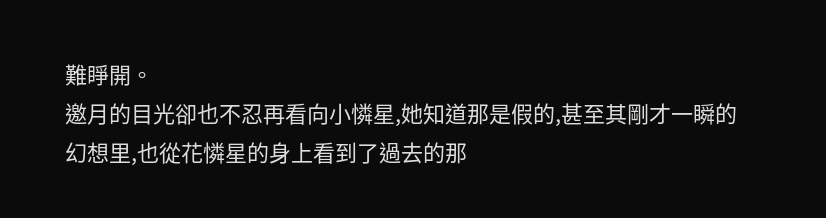難睜開。
邀月的目光卻也不忍再看向小憐星,她知道那是假的,甚至其剛才一瞬的幻想里,也從花憐星的身上看到了過去的那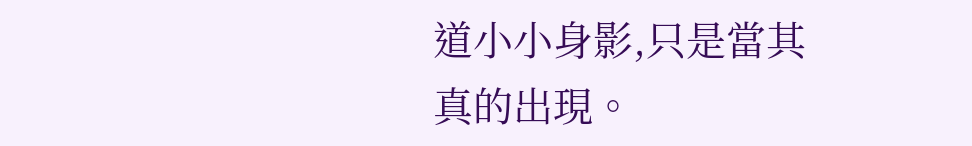道小小身影,只是當其真的出現。